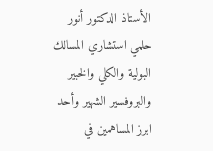الأستاذ الدكتور أنور حلمي استشاري المسالك البولية والكلي والخبير والبروفسير الشهير وأحد ابرز المساهمين في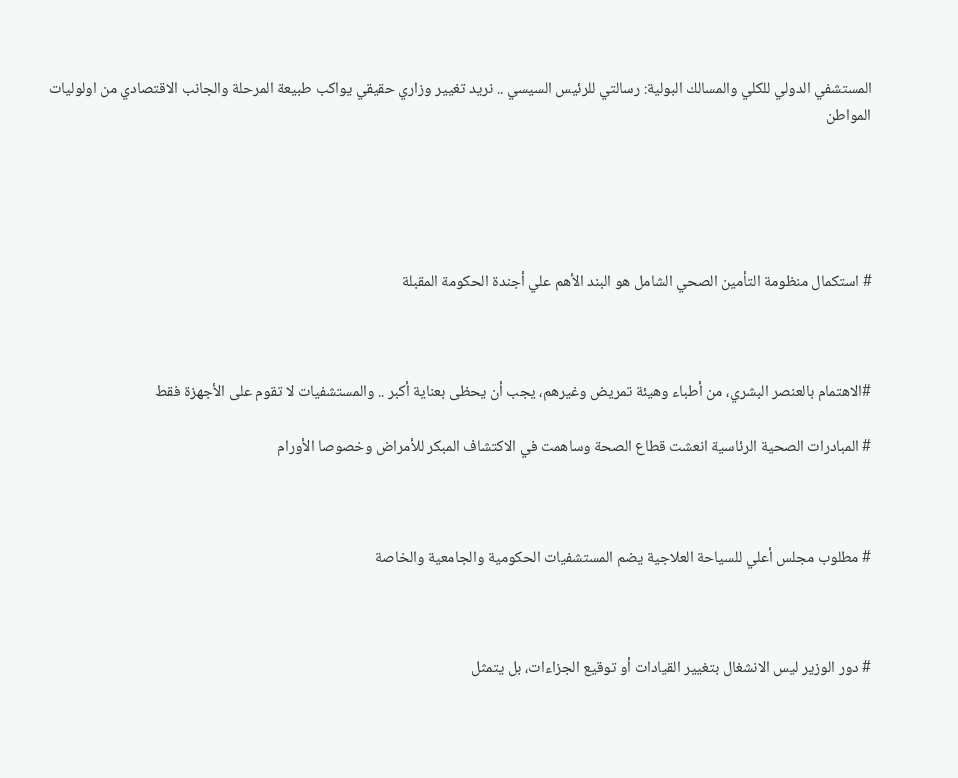المستشفي الدولي للكلي والمسالك البولية: رسالتي للرئيس السيسي .. نريد تغيير وزاري حقيقي يواكب طبيعة المرحلة والجانب الاقتصادي من اولوليات المواطن





# استكمال منظومة التأمين الصحي الشامل هو البند الأهم علي أجندة الحكومة المقبلة



#الاهتمام بالعنصر البشري، من أطباء وهيئة تمريض وغيرهم، يجب أن يحظى بعناية أكبر .. والمستشفيات لا تقوم على الأجهزة فقط

# المبادرات الصحية الرئاسية انعشت قطاع الصحة وساهمت في الاكتشاف المبكر للأمراض وخصوصا الأورام



# مطلوب مجلس أعلي للسياحة العلاجية يضم المستشفيات الحكومية والجامعية والخاصة



# دور الوزير ليس الانشغال بتغيير القيادات أو توقيع الجزاءات، بل يتمثل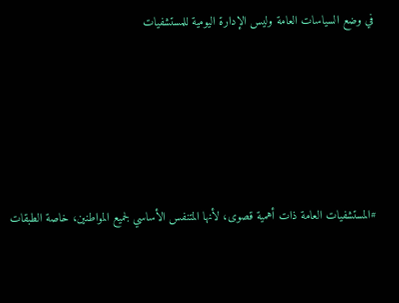في وضع السياسات العامة وليس الإدارة اليومية للمستشفيات





#المستشفيات العامة ذات أهمية قصوى، لأنها المتنفس الأساسي لجميع المواطنين، خاصة الطبقات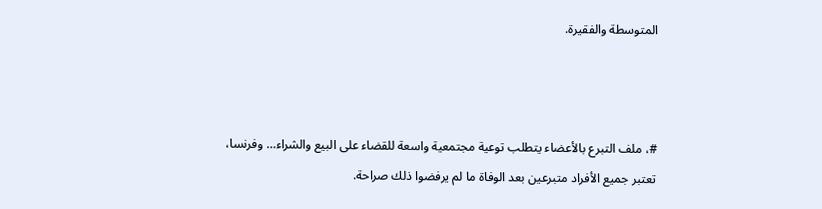المتوسطة والفقيرة.



#، ملف التبرع بالأعضاء يتطلب توعية مجتمعية واسعة للقضاء على البيع والشراء… وفرنسا، تعتبر جميع الأفراد متبرعين بعد الوفاة ما لم يرفضوا ذلك صراحة.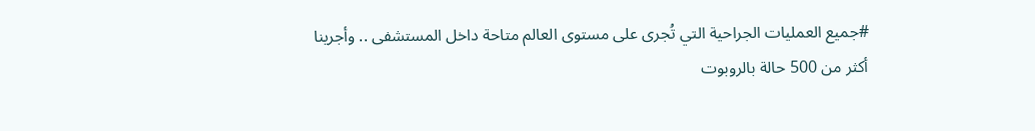#جميع العمليات الجراحية التي تُجرى على مستوى العالم متاحة داخل المستشفى .. وأجرينا أكثر من 500 حالة بالروبوت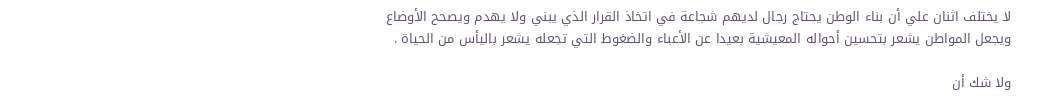لا يختلف اثنان علي أن بناء الوطن يحتاج رجال لديهم شجاعة في اتخاذ القرار الذي يبني ولا يهدم ويصحح الأوضاع ويجعل المواطن يشعر بتحسين أحواله المعيشية بعيدا عن الأعباء والضغوط التي تجعله يشعر باليأس من الحياة .

ولا شك أن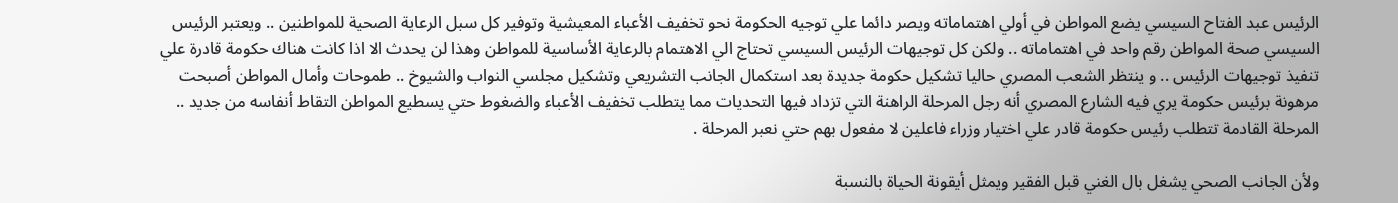الرئيس عبد الفتاح السيسي يضع المواطن في أولي اهتماماته ويصر دائما علي توجيه الحكومة نحو تخفيف الأعباء المعيشية وتوفير كل سبل الرعاية الصحية للمواطنين .. ويعتبر الرئيس السيسي صحة المواطن رقم واحد في اهتماماته .. ولكن كل توجيهات الرئيس السيسي تحتاج الي الاهتمام بالرعاية الأساسية للمواطن وهذا لن يحدث الا اذا كانت هناك حكومة قادرة علي تنفيذ توجيهات الرئيس .. و ينتظر الشعب المصري حاليا تشكيل حكومة جديدة بعد استكمال الجانب التشريعي وتشكيل مجلسي النواب والشيوخ .. طموحات وأمال المواطن أصبحت مرهونة برئيس حكومة يري فيه الشارع المصري أنه رجل المرحلة الراهنة التي تزداد فيها التحديات مما يتطلب تخفيف الأعباء والضغوط حتي يسطيع المواطن التقاط أنفاسه من جديد .. المرحلة القادمة تتطلب رئيس حكومة قادر علي اختيار وزراء فاعلين لا مفعول بهم حتي نعبر المرحلة .

ولأن الجانب الصحي يشغل بال الغني قبل الفقير ويمثل أيقونة الحياة بالنسبة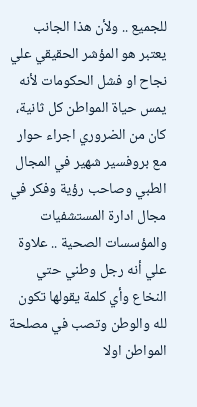للجميع .. ولأن هذا الجانب يعتبر هو المؤشر الحقيقي علي نجاح او فشل الحكومات لأنه يمس حياة المواطن كل ثانية، كان من الضروري اجراء حوار مع بروفسير شهير في المجال الطبي وصاحب رؤية وفكر في مجال ادارة المستشفيات والمؤسسات الصحية .. علاوة علي أنه رجل وطني حتي النخاع وأي كلمة يقولها تكون لله والوطن وتصب في مصلحة المواطن اولا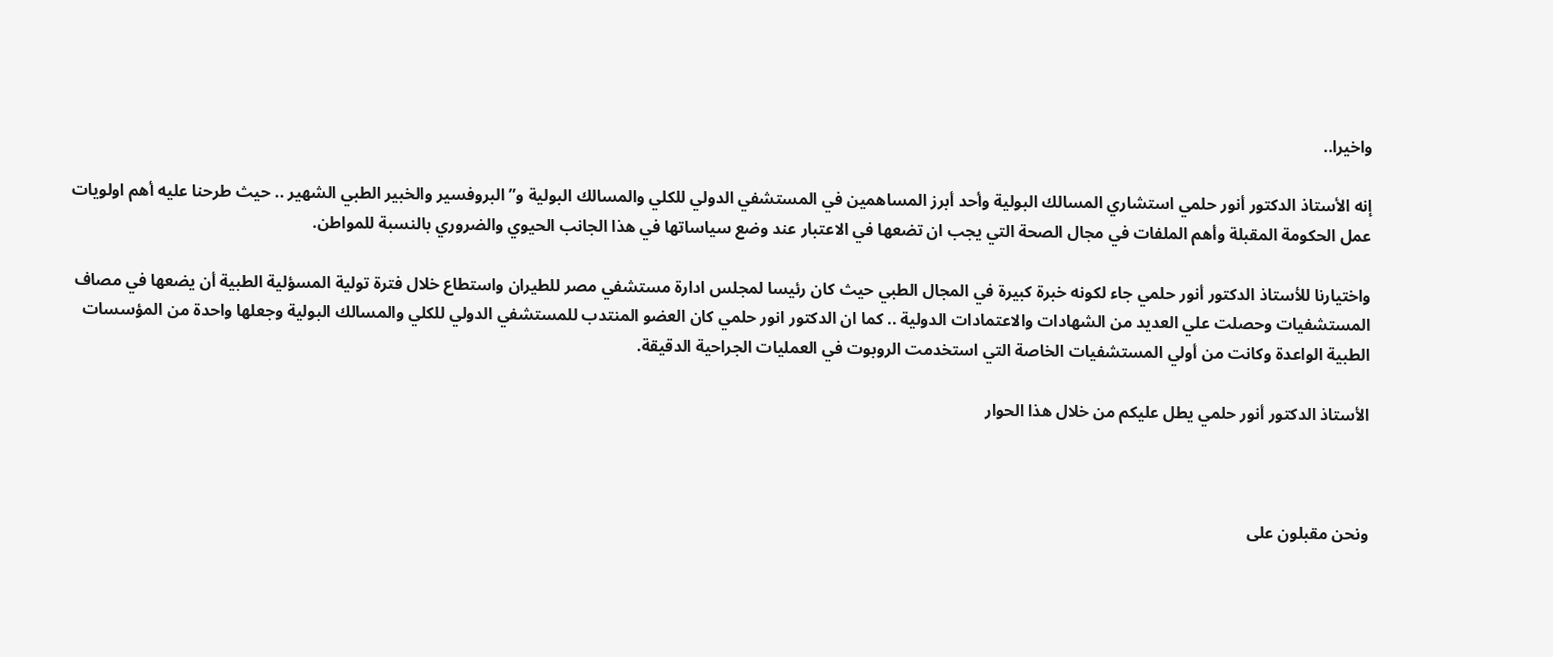واخيرا..

إنه الأستاذ الدكتور أنور حلمي استشاري المسالك البولية وأحد أبرز المساهمين في المستشفي الدولي للكلي والمسالك البولية و”البروفسير والخبير الطبي الشهير .. حيث طرحنا عليه أهم اولويات عمل الحكومة المقبلة وأهم الملفات في مجال الصحة التي يجب ان تضعها في الاعتبار عند وضع سياساتها في هذا الجانب الحيوي والضروري بالنسبة للمواطن.

واختيارنا للأستاذ الدكتور أنور حلمي جاء لكونه خبرة كبيرة في المجال الطبي حيث كان رئيسا لمجلس ادارة مستشفي مصر للطيران واستطاع خلال فترة تولية المسؤلية الطبية أن يضعها في مصاف المستشفيات وحصلت علي العديد من الشهادات والاعتمادات الدولية .. كما ان الدكتور انور حلمي كان العضو المنتدب للمستشفي الدولي للكلي والمسالك البولية وجعلها واحدة من المؤسسات الطبية الواعدة وكانت من أولي المستشفيات الخاصة التي استخدمت الروبوت في العمليات الجراحية الدقيقة.

الأستاذ الدكتور أنور حلمي يطل عليكم من خلال هذا الحوار



ونحن مقبلون على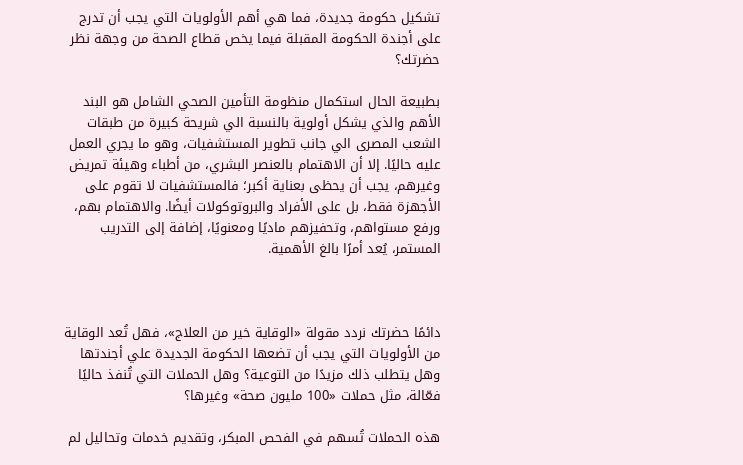تشكيل حكومة جديدة، فما هي أهم الأولويات التي يجب أن تدرج على أجندة الحكومة المقبلة فيما يخص قطاع الصحة من وجهة نظر حضرتك؟

بطبيعة الحال استكمال منظومة التأمين الصحي الشامل هو البند الأهم والذي يشكل أولوية بالنسبة الي شريحة كبيرة من طبقات الشعب المصرى الي جانب تطوير المستشفيات، وهو ما يجري العمل عليه حاليًا. إلا أن الاهتمام بالعنصر البشري، من أطباء وهيئة تمريض وغيرهم، يجب أن يحظى بعناية أكبر؛ فالمستشفيات لا تقوم على الأجهزة فقط، بل على الأفراد والبروتوكولات أيضًا. والاهتمام بهم، ورفع مستواهم، وتحفيزهم ماديًا ومعنويًا، إضافة إلى التدريب المستمر، يُعد أمرًا بالغ الأهمية.



دائمًا حضرتك نردد مقولة «الوقاية خير من العلاج»، فهل تُعد الوقاية من الأولويات التي يجب أن تضعها الحكومة الجديدة علي أجندتها وهل يتطلب ذلك مزيدًا من التوعية؟ وهل الحملات التي تُنفذ حاليًا فعّالة، مثل حملات «100 مليون صحة» وغيرها؟

هذه الحملات تُسهم في الفحص المبكر، وتقديم خدمات وتحاليل لم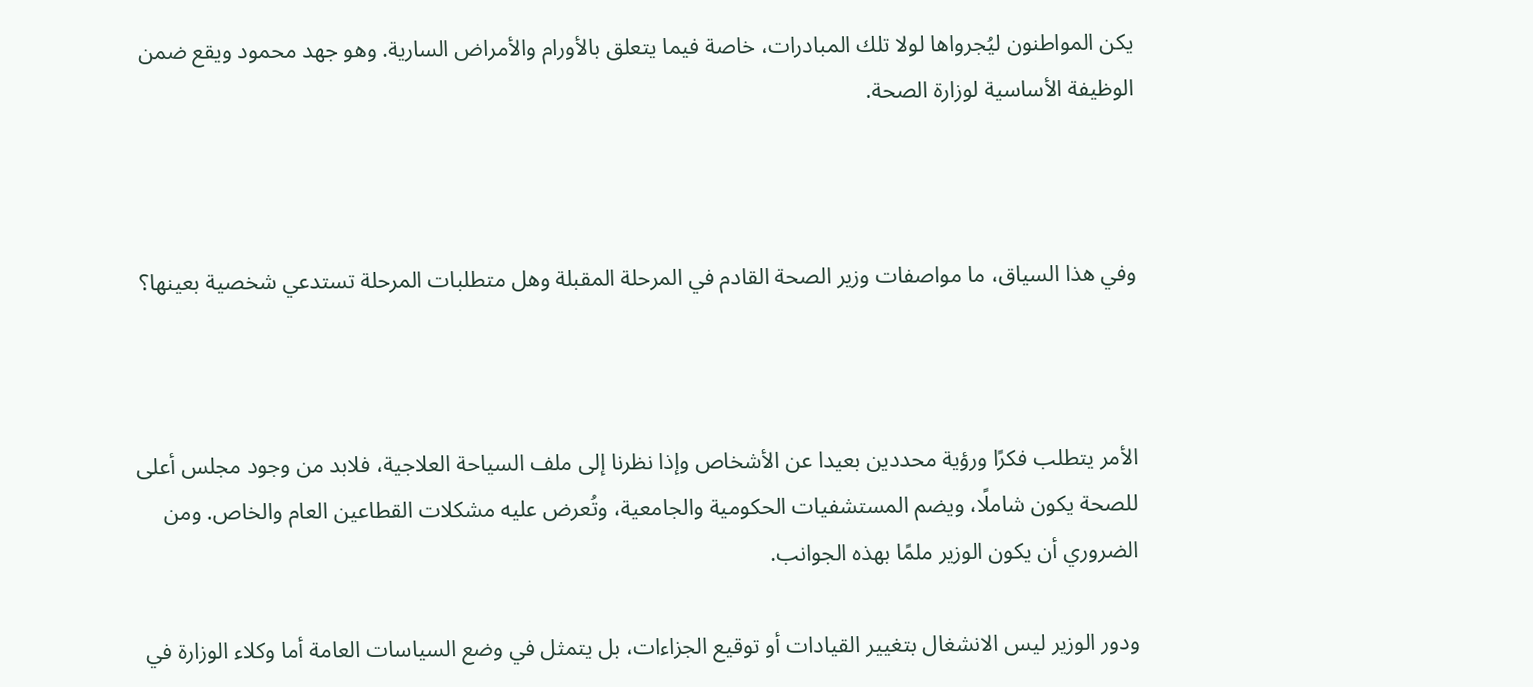يكن المواطنون ليُجرواها لولا تلك المبادرات، خاصة فيما يتعلق بالأورام والأمراض السارية. وهو جهد محمود ويقع ضمن الوظيفة الأساسية لوزارة الصحة.



وفي هذا السياق، ما مواصفات وزير الصحة القادم في المرحلة المقبلة وهل متطلبات المرحلة تستدعي شخصية بعينها؟



الأمر يتطلب فكرًا ورؤية محددين بعيدا عن الأشخاص وإذا نظرنا إلى ملف السياحة العلاجية، فلابد من وجود مجلس أعلى للصحة يكون شاملًا، ويضم المستشفيات الحكومية والجامعية، وتُعرض عليه مشكلات القطاعين العام والخاص. ومن الضروري أن يكون الوزير ملمًا بهذه الجوانب.

ودور الوزير ليس الانشغال بتغيير القيادات أو توقيع الجزاءات، بل يتمثل في وضع السياسات العامة أما وكلاء الوزارة في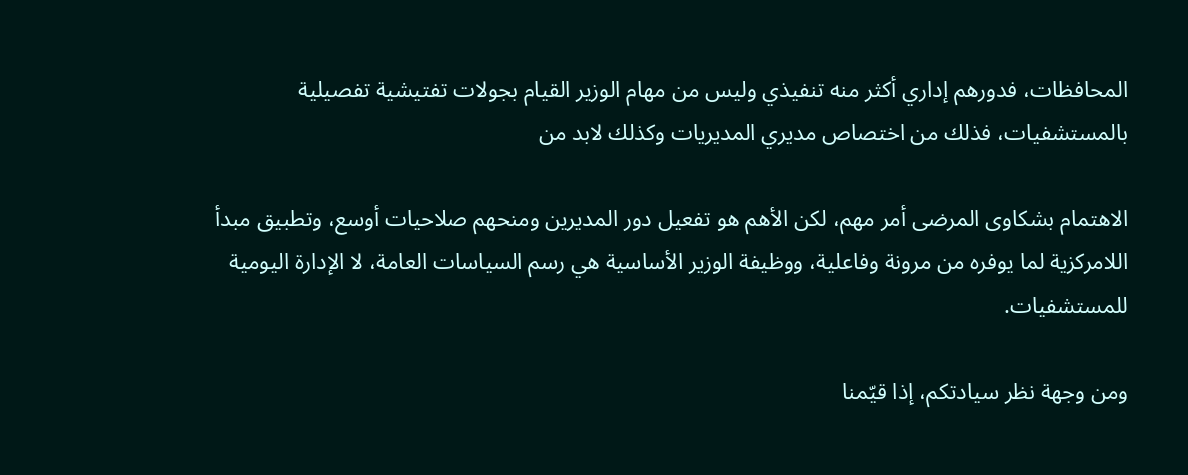المحافظات، فدورهم إداري أكثر منه تنفيذي وليس من مهام الوزير القيام بجولات تفتيشية تفصيلية بالمستشفيات، فذلك من اختصاص مديري المديريات وكذلك لابد من

الاهتمام بشكاوى المرضى أمر مهم، لكن الأهم هو تفعيل دور المديرين ومنحهم صلاحيات أوسع، وتطبيق مبدأ اللامركزية لما يوفره من مرونة وفاعلية، ووظيفة الوزير الأساسية هي رسم السياسات العامة، لا الإدارة اليومية للمستشفيات.

ومن وجهة نظر سيادتكم، إذا قيّمنا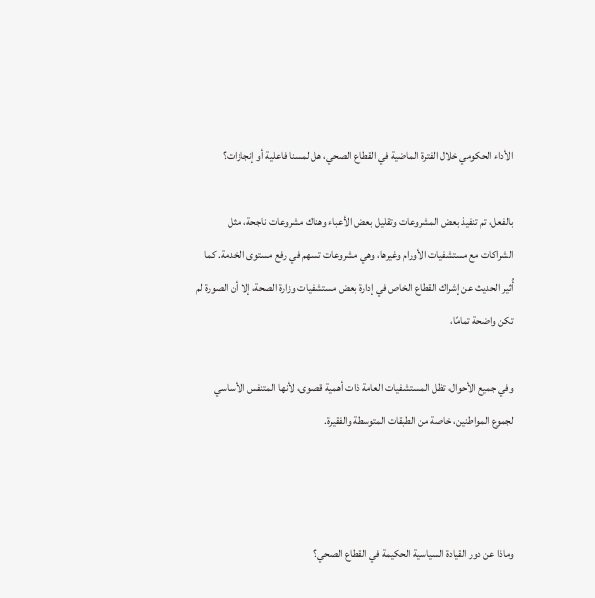الأداء الحكومي خلال الفترة الماضية في القطاع الصحي، هل لمسنا فاعلية أو إنجازات؟

بالفعل، تم تنفيذ بعض المشروعات وتقليل بعض الأعباء وهناك مشروعات ناجحة، مثل الشراكات مع مستشفيات الأورام وغيرها، وهي مشروعات تسهم في رفع مستوى الخدمة. كما أُثير الحديث عن إشراك القطاع الخاص في إدارة بعض مستشفيات وزارة الصحة، إلا أن الصورة لم تكن واضحة تمامًا،

وفي جميع الأحوال، تظل المستشفيات العامة ذات أهمية قصوى، لأنها المتنفس الأساسي لجموع المواطنين، خاصة من الطبقات المتوسطة والفقيرة.



وماذا عن دور القيادة السياسية الحكيمة في القطاع الصحي؟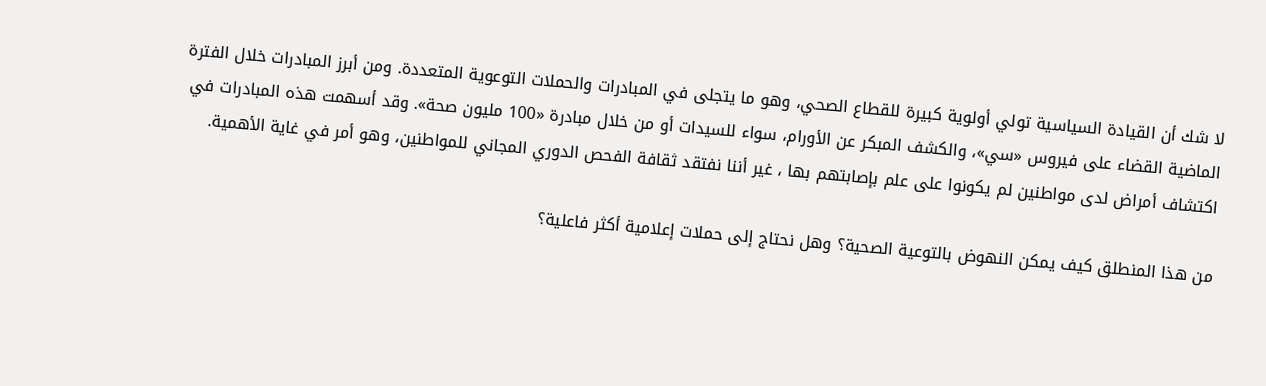لا شك أن القيادة السياسية تولي أولوية كبيرة للقطاع الصحي، وهو ما يتجلى في المبادرات والحملات التوعوية المتعددة. ومن أبرز المبادرات خلال الفترة الماضية القضاء على فيروس «سي»، والكشف المبكر عن الأورام، سواء للسيدات أو من خلال مبادرة «100 مليون صحة». وقد أسهمت هذه المبادرات في اكتشاف أمراض لدى مواطنين لم يكونوا على علم بإصابتهم بها ، غير أننا نفتقد ثقافة الفحص الدوري المجاني للمواطنين، وهو أمر في غاية الأهمية.

من هذا المنطلق كيف يمكن النهوض بالتوعية الصحية؟ وهل نحتاج إلى حملات إعلامية أكثر فاعلية؟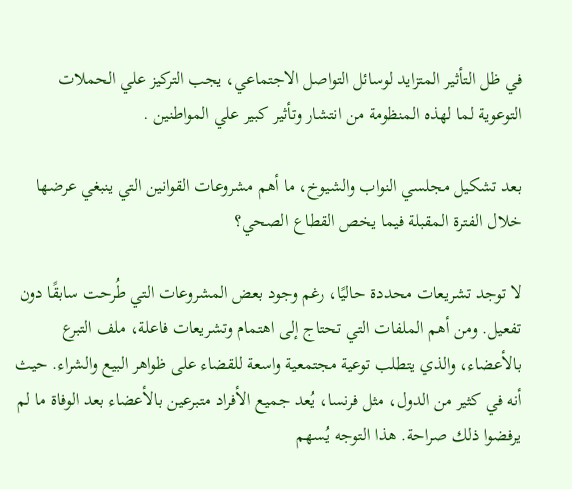في ظل التأثير المتزايد لوسائل التواصل الاجتماعي، يجب التركيز علي الحملات التوعوية لما لهذه المنظومة من انتشار وتأثير كبير علي المواطنين .

بعد تشكيل مجلسي النواب والشيوخ، ما أهم مشروعات القوانين التي ينبغي عرضها خلال الفترة المقبلة فيما يخص القطاع الصحي؟

لا توجد تشريعات محددة حاليًا، رغم وجود بعض المشروعات التي طُرحت سابقًا دون تفعيل. ومن أهم الملفات التي تحتاج إلى اهتمام وتشريعات فاعلة، ملف التبرع بالأعضاء، والذي يتطلب توعية مجتمعية واسعة للقضاء على ظواهر البيع والشراء. حيث أنه في كثير من الدول، مثل فرنسا، يُعد جميع الأفراد متبرعين بالأعضاء بعد الوفاة ما لم يرفضوا ذلك صراحة. هذا التوجه يُسهم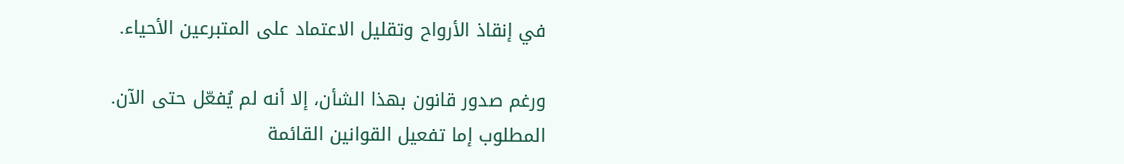في إنقاذ الأرواح وتقليل الاعتماد على المتبرعين الأحياء.

ورغم صدور قانون بهذا الشأن، إلا أنه لم يُفعّل حتى الآن. المطلوب إما تفعيل القوانين القائمة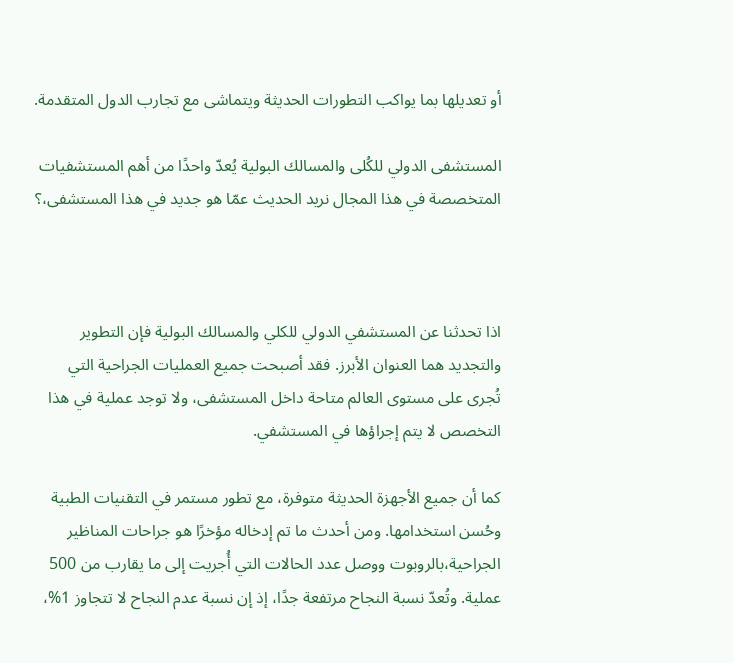أو تعديلها بما يواكب التطورات الحديثة ويتماشى مع تجارب الدول المتقدمة.

المستشفى الدولي للكُلى والمسالك البولية يُعدّ واحدًا من أهم المستشفيات المتخصصة في هذا المجال نريد الحديث عمّا هو جديد في هذا المستشفى،؟



اذا تحدثنا عن المستشفي الدولي للكلي والمسالك البولية فإن التطوير والتجديد هما العنوان الأبرز. فقد أصبحت جميع العمليات الجراحية التي تُجرى على مستوى العالم متاحة داخل المستشفى، ولا توجد عملية في هذا التخصص لا يتم إجراؤها في المستشفي.

كما أن جميع الأجهزة الحديثة متوفرة، مع تطور مستمر في التقنيات الطبية وحُسن استخدامها. ومن أحدث ما تم إدخاله مؤخرًا هو جراحات المناظير الجراحية،بالروبوت ووصل عدد الحالات التي أُجريت إلى ما يقارب من 500 عملية. وتُعدّ نسبة النجاح مرتفعة جدًا، إذ إن نسبة عدم النجاح لا تتجاوز 1%،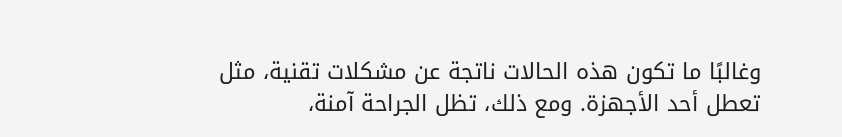وغالبًا ما تكون هذه الحالات ناتجة عن مشكلات تقنية، مثل تعطل أحد الأجهزة. ومع ذلك، تظل الجراحة آمنة،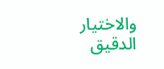والاختيار الدقيق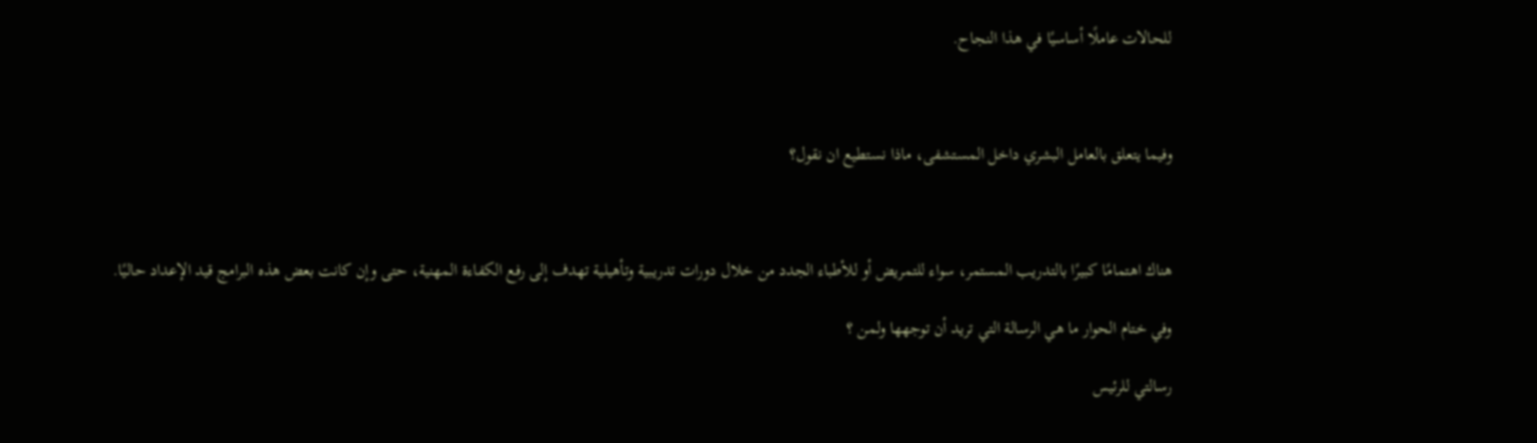للحالات عاملًا أساسيًا في هذا النجاح.



وفيما يتعلق بالعامل البشري داخل المستشفى، ماذا نستطيع ان نقول؟



هناك اهتمامًا كبيرًا بالتدريب المستمر، سواء للتمريض أو للأطباء الجدد من خلال دورات تدريبية وتأهيلية تهدف إلى رفع الكفاءة المهنية، حتى وإن كانت بعض هذه البرامج قيد الإعداد حاليًا.

وفي ختام الحوار ما هي الرسالة التي تريد أن توجهها ولمن ؟

رسالتي للرئيس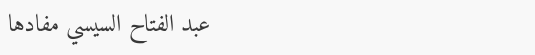عبد الفتاح السيسي مفادها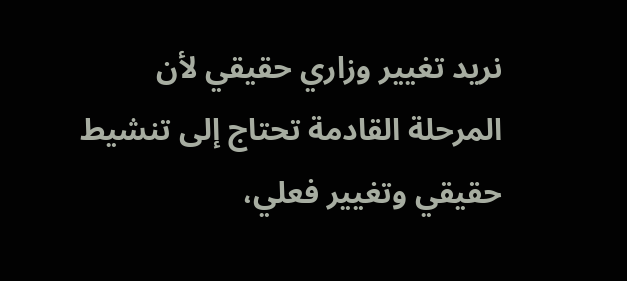نريد تغيير وزاري حقيقي لأن المرحلة القادمة تحتاج إلى تنشيط حقيقي وتغيير فعلي،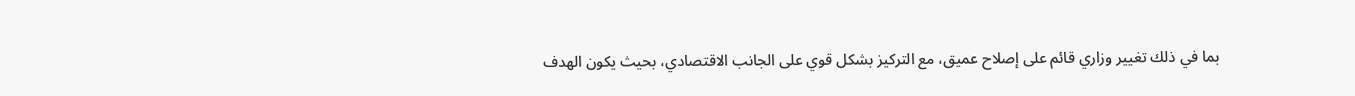بما في ذلك تغيير وزاري قائم على إصلاح عميق، مع التركيز بشكل قوي على الجانب الاقتصادي، بحيث يكون الهدف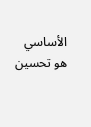الأساسي هو تحسين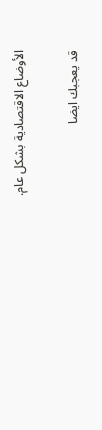الأوضاع الاقتصادية بشكل عام.

قد يعجبك ايضا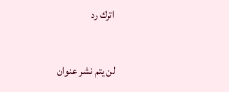اترك رد

لن يتم نشر عنوان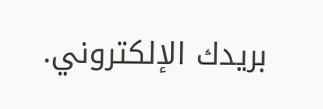بريدك الإلكتروني.